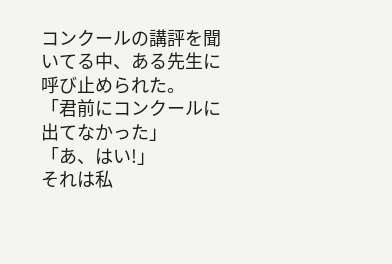コンクールの講評を聞いてる中、ある先生に呼び止められた。
「君前にコンクールに出てなかった」
「あ、はい!」
それは私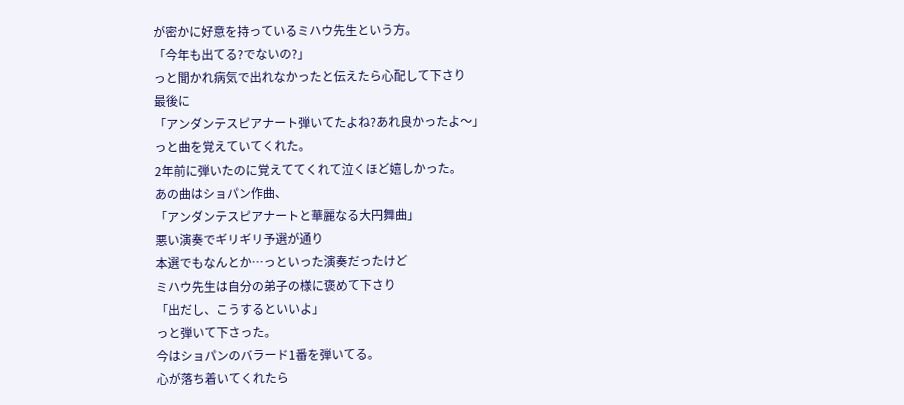が密かに好意を持っているミハウ先生という方。
「今年も出てる?でないの?」
っと聞かれ病気で出れなかったと伝えたら心配して下さり
最後に
「アンダンテスピアナート弾いてたよね?あれ良かったよ〜」
っと曲を覚えていてくれた。
2年前に弾いたのに覚えててくれて泣くほど嬉しかった。
あの曲はショパン作曲、
「アンダンテスピアナートと華麗なる大円舞曲」
悪い演奏でギリギリ予選が通り
本選でもなんとか…っといった演奏だったけど
ミハウ先生は自分の弟子の様に褒めて下さり
「出だし、こうするといいよ」
っと弾いて下さった。
今はショパンのバラード1番を弾いてる。
心が落ち着いてくれたら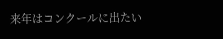来年はコンクールに出たい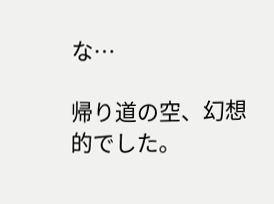な…

帰り道の空、幻想的でした。